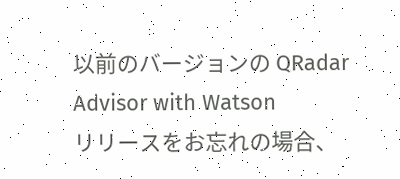以前のバージョンの QRadar Advisor with Watson
リリースをお忘れの場合、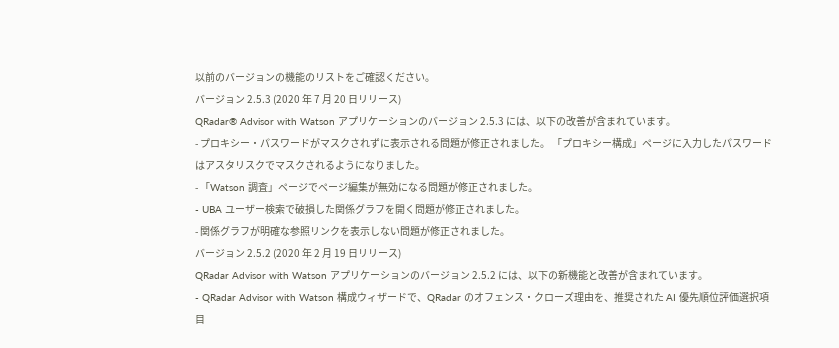以前のバージョンの機能のリストをご確認ください。
バージョン 2.5.3 (2020 年 7 月 20 日リリース)
QRadar® Advisor with Watson アプリケーションのバージョン 2.5.3 には、以下の改善が含まれています。
- プロキシー・パスワードがマスクされずに表示される問題が修正されました。 「プロキシー構成」ページに入力したパスワードはアスタリスクでマスクされるようになりました。
- 「Watson 調査」ページでページ編集が無効になる問題が修正されました。
- UBA ユーザー検索で破損した関係グラフを開く問題が修正されました。
- 関係グラフが明確な参照リンクを表示しない問題が修正されました。
バージョン 2.5.2 (2020 年 2 月 19 日リリース)
QRadar Advisor with Watson アプリケーションのバージョン 2.5.2 には、以下の新機能と改善が含まれています。
- QRadar Advisor with Watson 構成ウィザードで、QRadar のオフェンス・クローズ理由を、推奨された AI 優先順位評価選択項目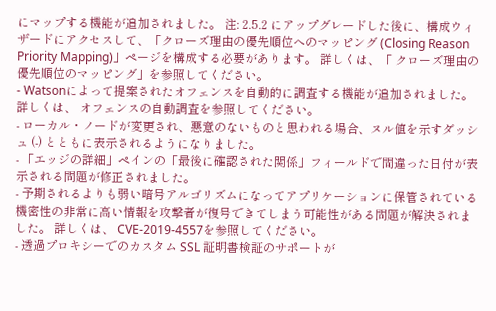にマップする機能が追加されました。 注: 2.5.2 にアップグレードした後に、構成ウィザードにアクセスして、「クローズ理由の優先順位へのマッピング (Closing Reason Priority Mapping)」ページを構成する必要があります。 詳しくは、「 クローズ理由の優先順位のマッピング」を参照してください。
- Watsonによって提案されたオフェンスを自動的に調査する機能が追加されました。 詳しくは、 オフェンスの自動調査を参照してください。
- ローカル・ノードが変更され、悪意のないものと思われる場合、ヌル値を示すダッシュ (-) とともに表示されるようになりました。
- 「エッジの詳細」ペインの「最後に確認された関係」フィールドで間違った日付が表示される問題が修正されました。
- 予期されるよりも弱い暗号アルゴリズムになってアプリケーションに保管されている機密性の非常に高い情報を攻撃者が復号できてしまう可能性がある問題が解決されました。 詳しくは、 CVE-2019-4557を参照してください。
- 透過プロキシーでのカスタム SSL 証明書検証のサポートが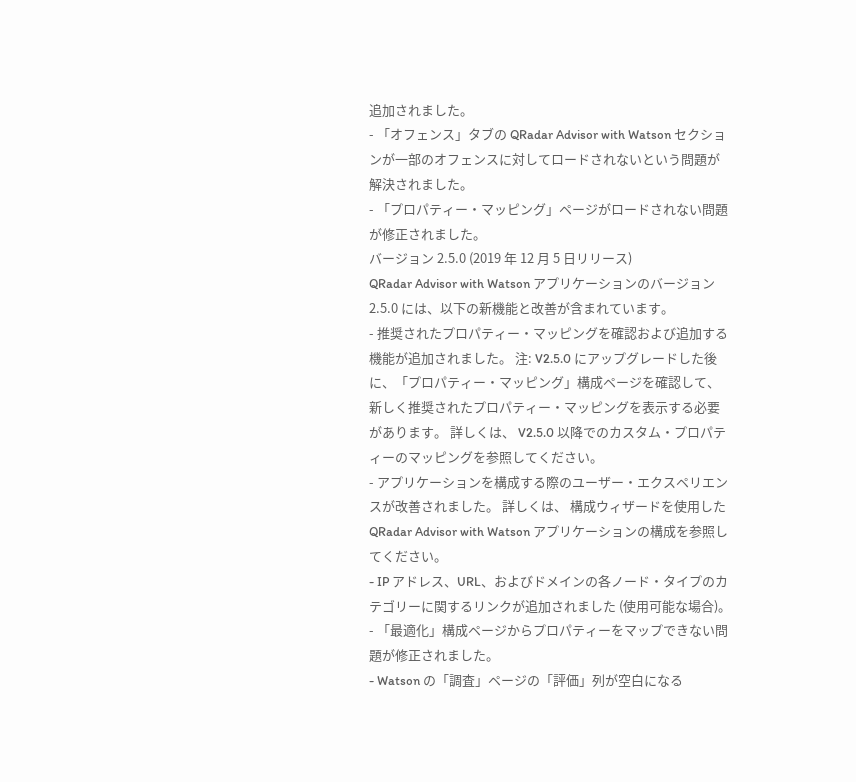追加されました。
- 「オフェンス」タブの QRadar Advisor with Watson セクションが一部のオフェンスに対してロードされないという問題が解決されました。
- 「プロパティー・マッピング」ページがロードされない問題が修正されました。
バージョン 2.5.0 (2019 年 12 月 5 日リリース)
QRadar Advisor with Watson アプリケーションのバージョン 2.5.0 には、以下の新機能と改善が含まれています。
- 推奨されたプロパティー・マッピングを確認および追加する機能が追加されました。 注: V2.5.0 にアップグレードした後に、「プロパティー・マッピング」構成ページを確認して、新しく推奨されたプロパティー・マッピングを表示する必要があります。 詳しくは、 V2.5.0 以降でのカスタム・プロパティーのマッピングを参照してください。
- アプリケーションを構成する際のユーザー・エクスペリエンスが改善されました。 詳しくは、 構成ウィザードを使用した QRadar Advisor with Watson アプリケーションの構成を参照してください。
- IP アドレス、URL、およびドメインの各ノード・タイプのカテゴリーに関するリンクが追加されました (使用可能な場合)。
- 「最適化」構成ページからプロパティーをマップできない問題が修正されました。
- Watson の「調査」ページの「評価」列が空白になる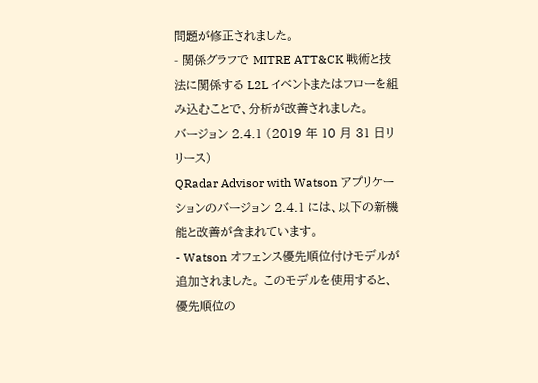問題が修正されました。
- 関係グラフで MITRE ATT&CK 戦術と技法に関係する L2L イベントまたはフローを組み込むことで、分析が改善されました。
バージョン 2.4.1 (2019 年 10 月 31 日リリース)
QRadar Advisor with Watson アプリケーションのバージョン 2.4.1 には、以下の新機能と改善が含まれています。
- Watson オフェンス優先順位付けモデルが追加されました。 このモデルを使用すると、優先順位の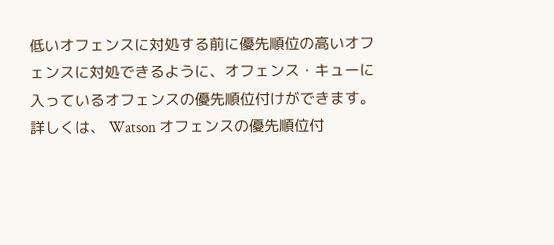低いオフェンスに対処する前に優先順位の高いオフェンスに対処できるように、オフェンス・キューに入っているオフェンスの優先順位付けができます。 詳しくは、 Watson オフェンスの優先順位付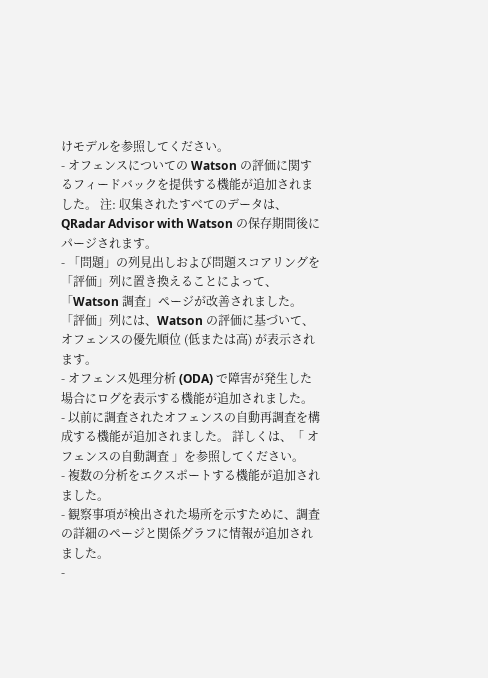けモデルを参照してください。
- オフェンスについての Watson の評価に関するフィードバックを提供する機能が追加されました。 注: 収集されたすべてのデータは、QRadar Advisor with Watson の保存期間後にパージされます。
- 「問題」の列見出しおよび問題スコアリングを「評価」列に置き換えることによって、「Watson 調査」ページが改善されました。 「評価」列には、Watson の評価に基づいて、オフェンスの優先順位 (低または高) が表示されます。
- オフェンス処理分析 (ODA) で障害が発生した場合にログを表示する機能が追加されました。
- 以前に調査されたオフェンスの自動再調査を構成する機能が追加されました。 詳しくは、「 オフェンスの自動調査 」を参照してください。
- 複数の分析をエクスポートする機能が追加されました。
- 観察事項が検出された場所を示すために、調査の詳細のページと関係グラフに情報が追加されました。
-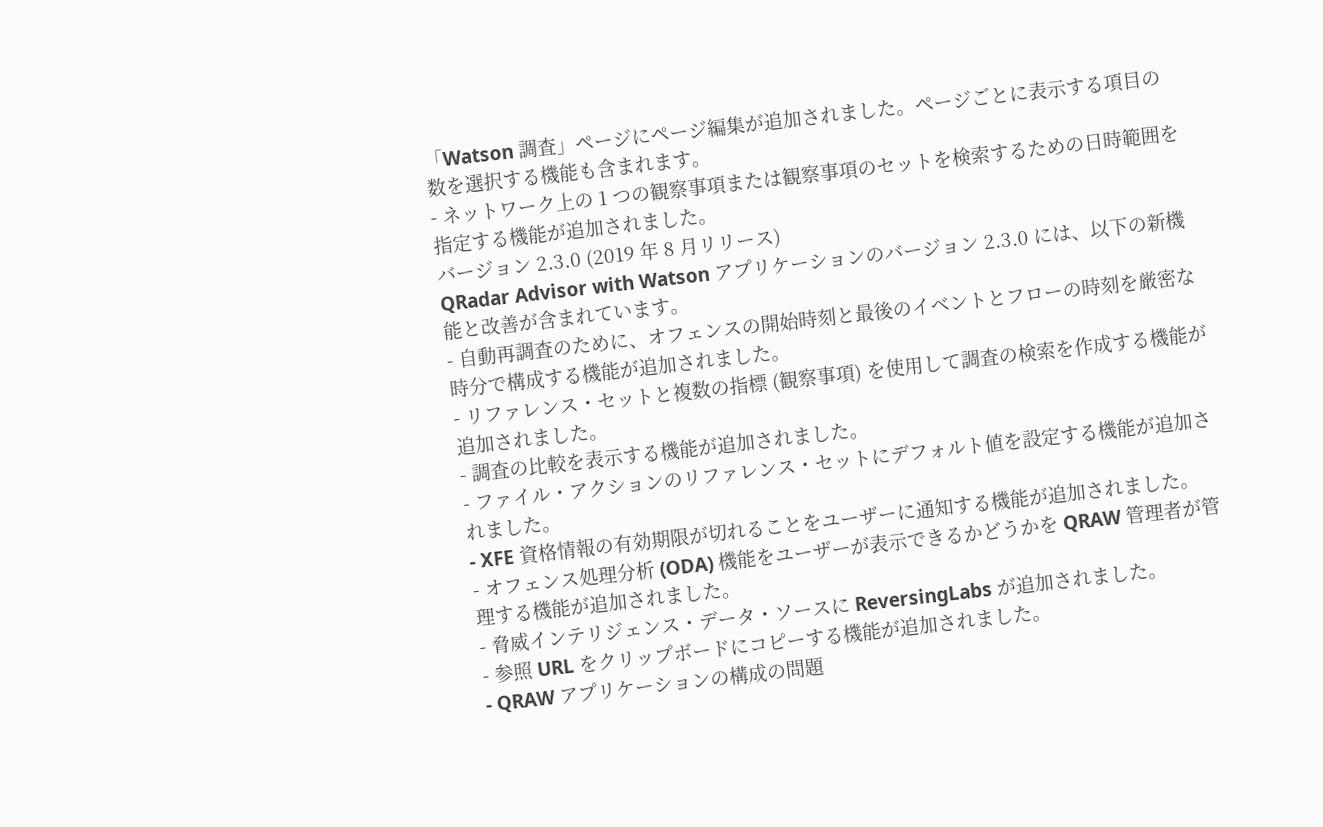「Watson 調査」ページにページ編集が追加されました。ページごとに表示する項目の数を選択する機能も含まれます。
- ネットワーク上の 1 つの観察事項または観察事項のセットを検索するための日時範囲を指定する機能が追加されました。
バージョン 2.3.0 (2019 年 8 月リリース)
QRadar Advisor with Watson アプリケーションのバージョン 2.3.0 には、以下の新機能と改善が含まれています。
- 自動再調査のために、オフェンスの開始時刻と最後のイベントとフローの時刻を厳密な時分で構成する機能が追加されました。
- リファレンス・セットと複数の指標 (観察事項) を使用して調査の検索を作成する機能が追加されました。
- 調査の比較を表示する機能が追加されました。
- ファイル・アクションのリファレンス・セットにデフォルト値を設定する機能が追加されました。
- XFE 資格情報の有効期限が切れることをユーザーに通知する機能が追加されました。
- オフェンス処理分析 (ODA) 機能をユーザーが表示できるかどうかを QRAW 管理者が管理する機能が追加されました。
- 脅威インテリジェンス・データ・ソースに ReversingLabs が追加されました。
- 参照 URL をクリップボードにコピーする機能が追加されました。
- QRAW アプリケーションの構成の問題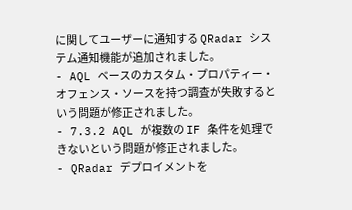に関してユーザーに通知する QRadar システム通知機能が追加されました。
- AQL ベースのカスタム・プロパティー・オフェンス・ソースを持つ調査が失敗するという問題が修正されました。
- 7.3.2 AQL が複数の IF 条件を処理できないという問題が修正されました。
- QRadar デプロイメントを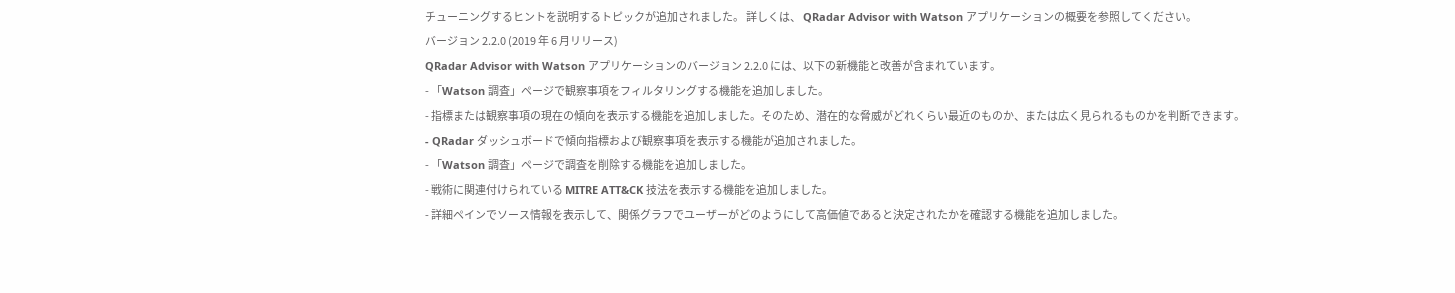チューニングするヒントを説明するトピックが追加されました。 詳しくは、 QRadar Advisor with Watson アプリケーションの概要を参照してください。
バージョン 2.2.0 (2019 年 6 月リリース)
QRadar Advisor with Watson アプリケーションのバージョン 2.2.0 には、以下の新機能と改善が含まれています。
- 「Watson 調査」ページで観察事項をフィルタリングする機能を追加しました。
- 指標または観察事項の現在の傾向を表示する機能を追加しました。そのため、潜在的な脅威がどれくらい最近のものか、または広く見られるものかを判断できます。
- QRadar ダッシュボードで傾向指標および観察事項を表示する機能が追加されました。
- 「Watson 調査」ページで調査を削除する機能を追加しました。
- 戦術に関連付けられている MITRE ATT&CK 技法を表示する機能を追加しました。
- 詳細ペインでソース情報を表示して、関係グラフでユーザーがどのようにして高価値であると決定されたかを確認する機能を追加しました。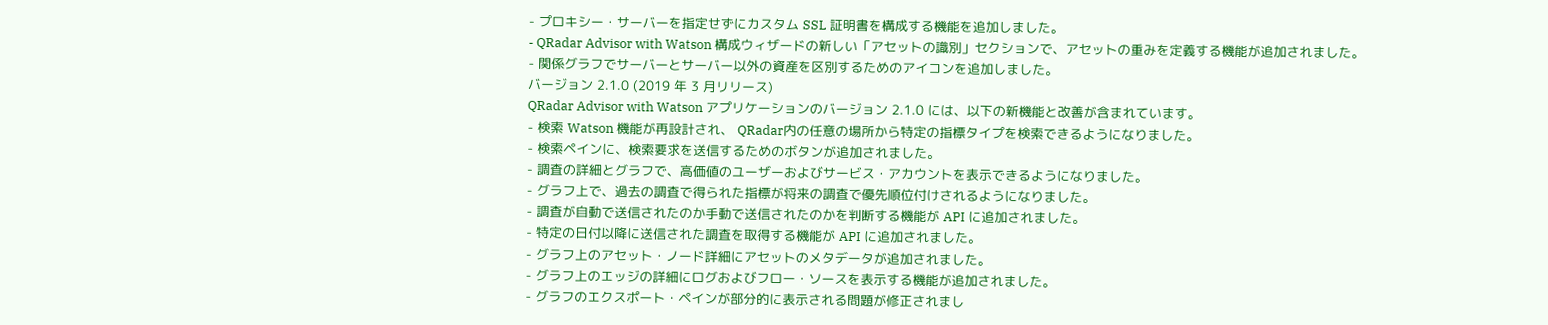- プロキシー・サーバーを指定せずにカスタム SSL 証明書を構成する機能を追加しました。
- QRadar Advisor with Watson 構成ウィザードの新しい「アセットの識別」セクションで、アセットの重みを定義する機能が追加されました。
- 関係グラフでサーバーとサーバー以外の資産を区別するためのアイコンを追加しました。
バージョン 2.1.0 (2019 年 3 月リリース)
QRadar Advisor with Watson アプリケーションのバージョン 2.1.0 には、以下の新機能と改善が含まれています。
- 検索 Watson 機能が再設計され、 QRadar内の任意の場所から特定の指標タイプを検索できるようになりました。
- 検索ペインに、検索要求を送信するためのボタンが追加されました。
- 調査の詳細とグラフで、高価値のユーザーおよびサービス・アカウントを表示できるようになりました。
- グラフ上で、過去の調査で得られた指標が将来の調査で優先順位付けされるようになりました。
- 調査が自動で送信されたのか手動で送信されたのかを判断する機能が API に追加されました。
- 特定の日付以降に送信された調査を取得する機能が API に追加されました。
- グラフ上のアセット・ノード詳細にアセットのメタデータが追加されました。
- グラフ上のエッジの詳細にログおよびフロー・ソースを表示する機能が追加されました。
- グラフのエクスポート・ペインが部分的に表示される問題が修正されまし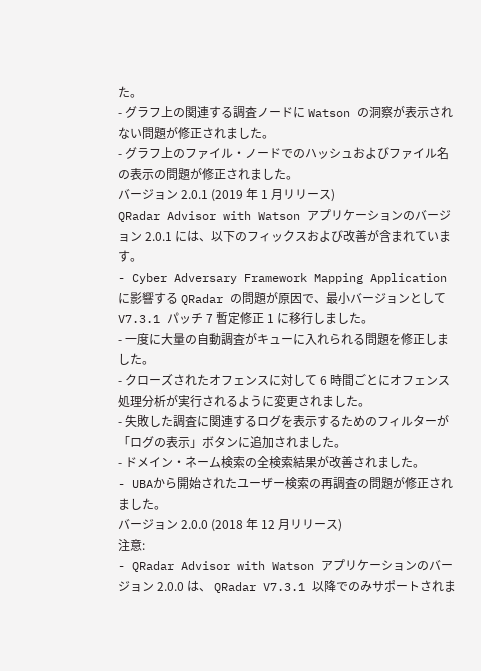た。
- グラフ上の関連する調査ノードに Watson の洞察が表示されない問題が修正されました。
- グラフ上のファイル・ノードでのハッシュおよびファイル名の表示の問題が修正されました。
バージョン 2.0.1 (2019 年 1 月リリース)
QRadar Advisor with Watson アプリケーションのバージョン 2.0.1 には、以下のフィックスおよび改善が含まれています。
- Cyber Adversary Framework Mapping Application に影響する QRadar の問題が原因で、最小バージョンとして V7.3.1 パッチ 7 暫定修正 1 に移行しました。
- 一度に大量の自動調査がキューに入れられる問題を修正しました。
- クローズされたオフェンスに対して 6 時間ごとにオフェンス処理分析が実行されるように変更されました。
- 失敗した調査に関連するログを表示するためのフィルターが「ログの表示」ボタンに追加されました。
- ドメイン・ネーム検索の全検索結果が改善されました。
- UBAから開始されたユーザー検索の再調査の問題が修正されました。
バージョン 2.0.0 (2018 年 12 月リリース)
注意:
- QRadar Advisor with Watson アプリケーションのバージョン 2.0.0 は、 QRadar V7.3.1 以降でのみサポートされま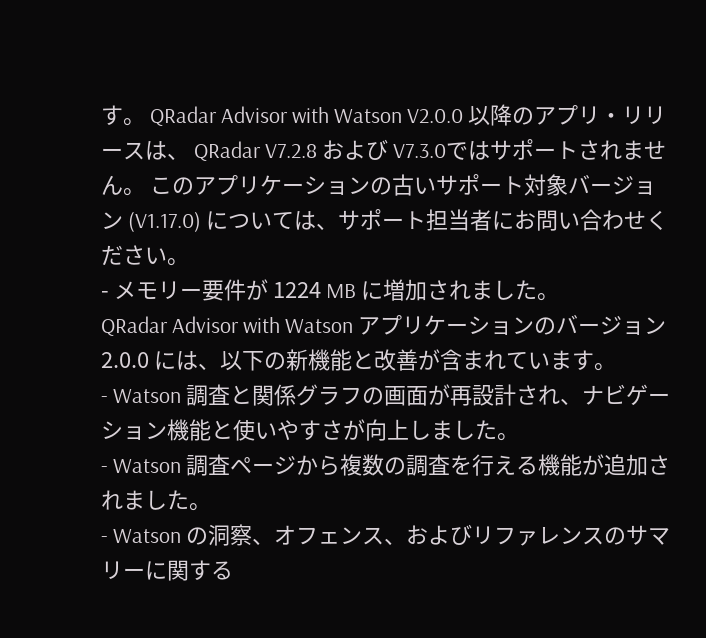す。 QRadar Advisor with Watson V2.0.0 以降のアプリ・リリースは、 QRadar V7.2.8 および V7.3.0ではサポートされません。 このアプリケーションの古いサポート対象バージョン (V1.17.0) については、サポート担当者にお問い合わせください。
- メモリー要件が 1224 MB に増加されました。
QRadar Advisor with Watson アプリケーションのバージョン 2.0.0 には、以下の新機能と改善が含まれています。
- Watson 調査と関係グラフの画面が再設計され、ナビゲーション機能と使いやすさが向上しました。
- Watson 調査ページから複数の調査を行える機能が追加されました。
- Watson の洞察、オフェンス、およびリファレンスのサマリーに関する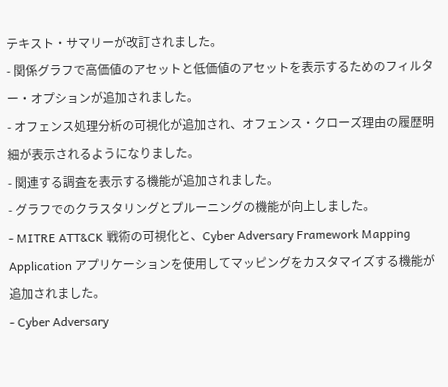テキスト・サマリーが改訂されました。
- 関係グラフで高価値のアセットと低価値のアセットを表示するためのフィルター・オプションが追加されました。
- オフェンス処理分析の可視化が追加され、オフェンス・クローズ理由の履歴明細が表示されるようになりました。
- 関連する調査を表示する機能が追加されました。
- グラフでのクラスタリングとプルーニングの機能が向上しました。
- MITRE ATT&CK 戦術の可視化と、Cyber Adversary Framework Mapping Application アプリケーションを使用してマッピングをカスタマイズする機能が追加されました。
- Cyber Adversary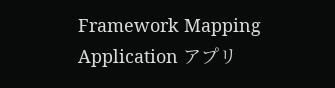Framework Mapping Application アプリ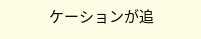ケーションが追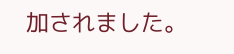加されました。